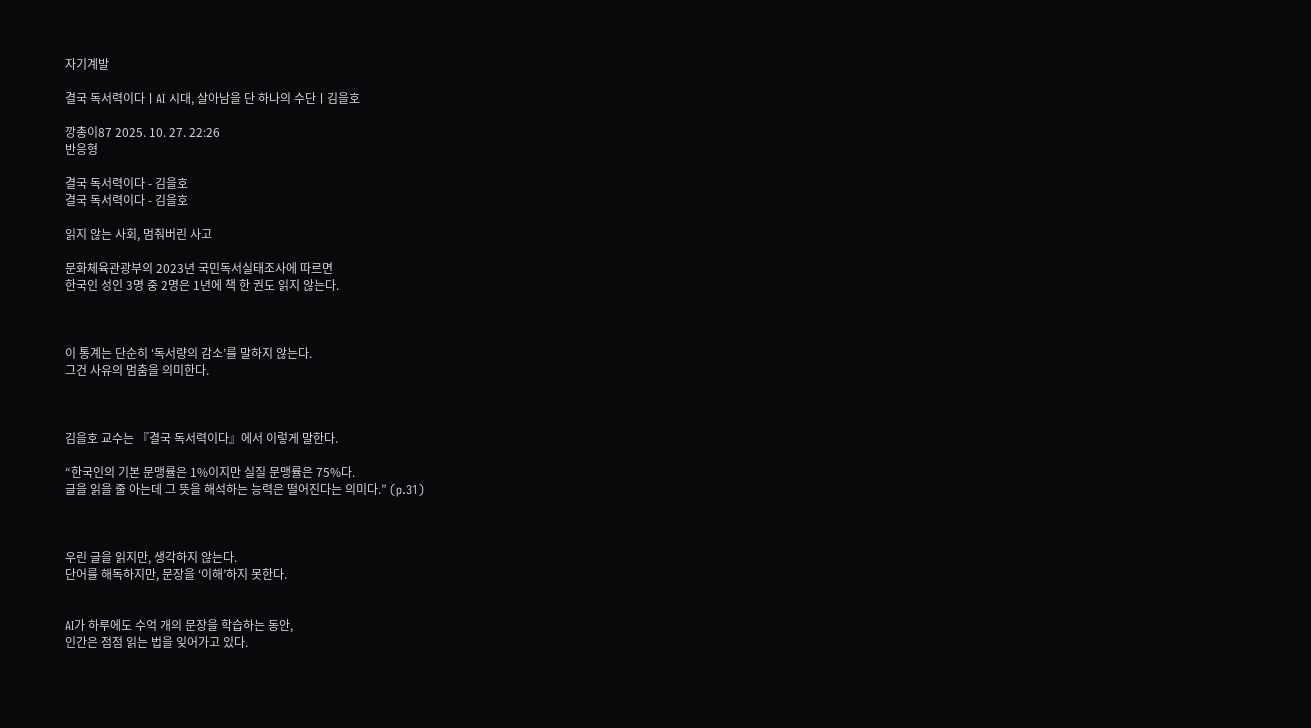자기계발

결국 독서력이다ㅣAI 시대, 살아남을 단 하나의 수단ㅣ김을호

깡총이87 2025. 10. 27. 22:26
반응형

결국 독서력이다 - 김을호
결국 독서력이다 - 김을호

읽지 않는 사회, 멈춰버린 사고

문화체육관광부의 2023년 국민독서실태조사에 따르면
한국인 성인 3명 중 2명은 1년에 책 한 권도 읽지 않는다.



이 통계는 단순히 ‘독서량의 감소’를 말하지 않는다.
그건 사유의 멈춤을 의미한다.



김을호 교수는 『결국 독서력이다』에서 이렇게 말한다.

“한국인의 기본 문맹률은 1%이지만 실질 문맹률은 75%다.
글을 읽을 줄 아는데 그 뜻을 해석하는 능력은 떨어진다는 의미다.” (p.31)



우린 글을 읽지만, 생각하지 않는다.
단어를 해독하지만, 문장을 ‘이해’하지 못한다.


AI가 하루에도 수억 개의 문장을 학습하는 동안,
인간은 점점 읽는 법을 잊어가고 있다.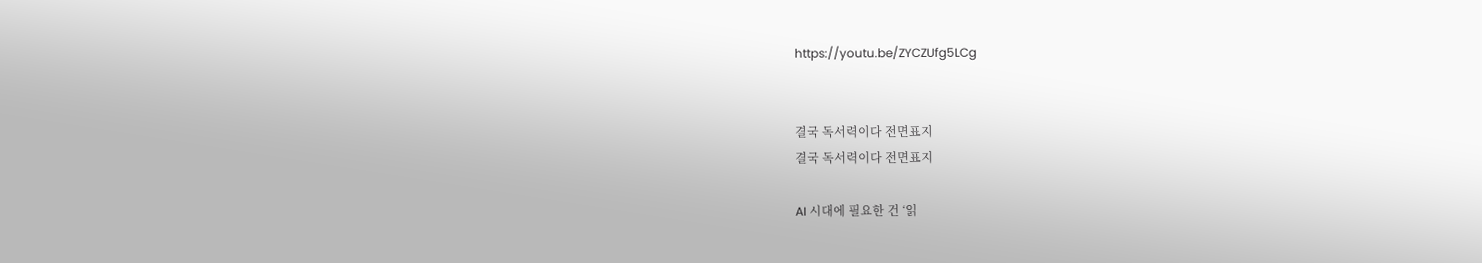https://youtu.be/ZYCZUfg5LCg


결국 독서력이다 전면표지
결국 독서력이다 전면표지

AI 시대에 필요한 건 ‘읽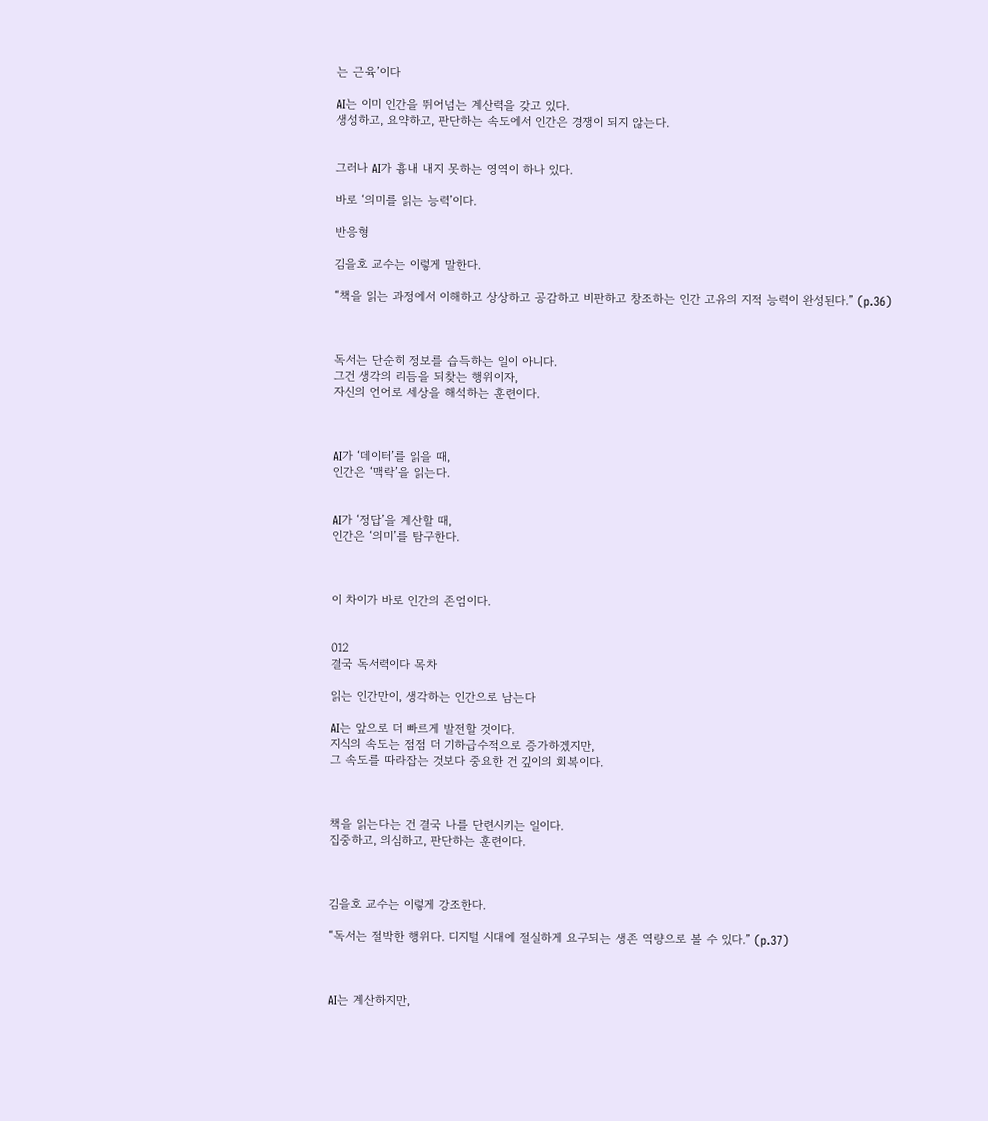는 근육’이다

AI는 이미 인간을 뛰어넘는 계산력을 갖고 있다.
생성하고, 요약하고, 판단하는 속도에서 인간은 경쟁이 되지 않는다.


그러나 AI가 흉내 내지 못하는 영역이 하나 있다.

바로 ‘의미를 읽는 능력’이다.

반응형

김을호 교수는 이렇게 말한다.

“책을 읽는 과정에서 이해하고 상상하고 공감하고 비판하고 창조하는 인간 고유의 지적 능력이 완성된다.” (p.36)



독서는 단순히 정보를 습득하는 일이 아니다.
그건 생각의 리듬을 되찾는 행위이자,
자신의 언어로 세상을 해석하는 훈련이다.



AI가 ‘데이터’를 읽을 때,
인간은 ‘맥락’을 읽는다.


AI가 ‘정답’을 계산할 때,
인간은 ‘의미’를 탐구한다.



이 차이가 바로 인간의 존엄이다.


012
결국 독서력이다 목차

읽는 인간만이, 생각하는 인간으로 남는다

AI는 앞으로 더 빠르게 발전할 것이다.
지식의 속도는 점점 더 기하급수적으로 증가하겠지만,
그 속도를 따라잡는 것보다 중요한 건 깊이의 회복이다.



책을 읽는다는 건 결국 나를 단련시키는 일이다.
집중하고, 의심하고, 판단하는 훈련이다.



김을호 교수는 이렇게 강조한다.

“독서는 절박한 행위다. 디지털 시대에 절실하게 요구되는 생존 역량으로 볼 수 있다.” (p.37)



AI는 계산하지만,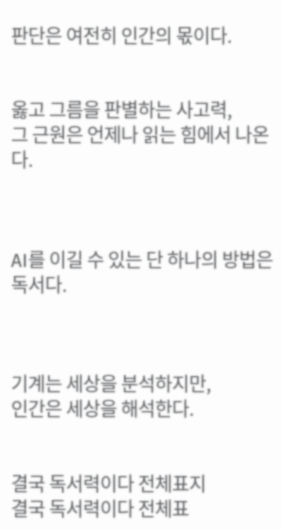판단은 여전히 인간의 몫이다.


옳고 그름을 판별하는 사고력,
그 근원은 언제나 읽는 힘에서 나온다.



AI를 이길 수 있는 단 하나의 방법은 독서다.



기계는 세상을 분석하지만,
인간은 세상을 해석한다.


결국 독서력이다 전체표지
결국 독서력이다 전체표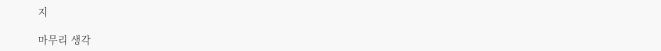지

마무리 생각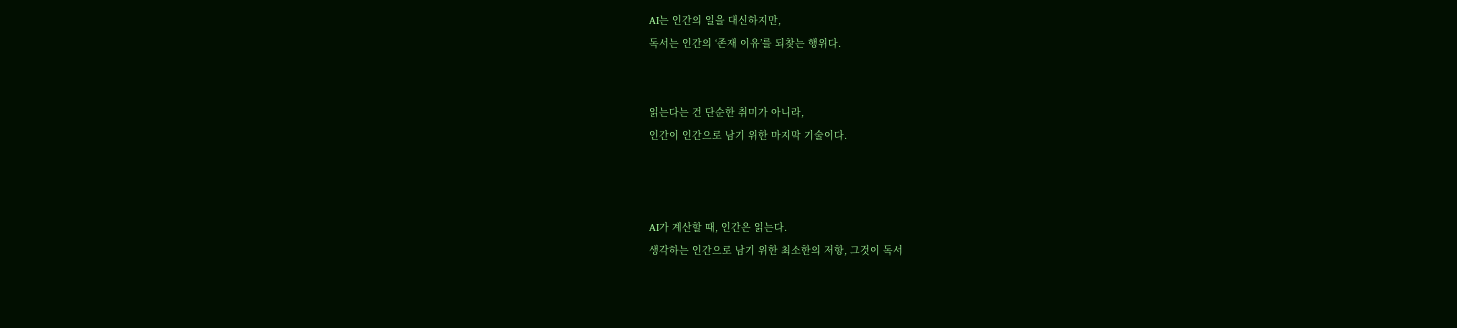AI는 인간의 일을 대신하지만,
독서는 인간의 ‘존재 이유’를 되찾는 행위다.


읽는다는 건 단순한 취미가 아니라,
인간이 인간으로 남기 위한 마지막 기술이다.



AI가 계산할 때, 인간은 읽는다.
생각하는 인간으로 남기 위한 최소한의 저항, 그것이 독서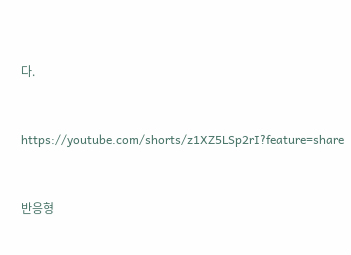다.



https://youtube.com/shorts/z1XZ5LSp2rI?feature=share



반응형